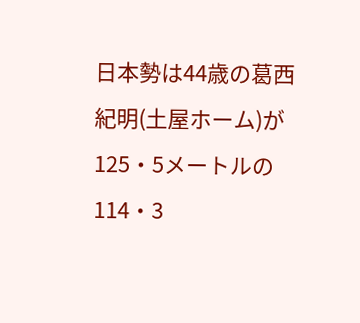日本勢は44歳の葛西紀明(土屋ホーム)が125・5メートルの114・3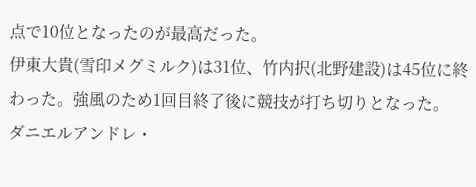点で10位となったのが最高だった。
伊東大貴(雪印メグミルク)は31位、竹内択(北野建設)は45位に終わった。強風のため1回目終了後に競技が打ち切りとなった。
ダニエルアンドレ・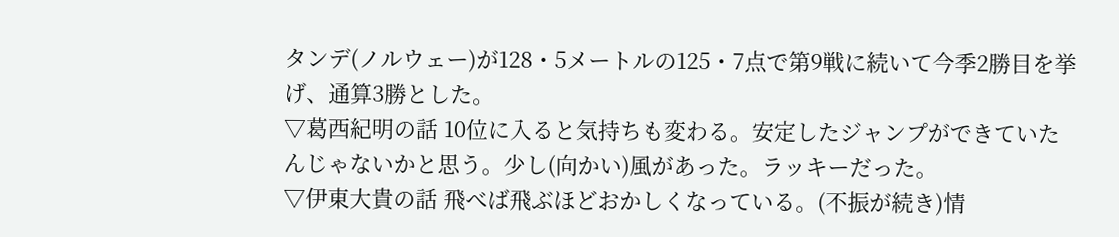タンデ(ノルウェー)が128・5メートルの125・7点で第9戦に続いて今季2勝目を挙げ、通算3勝とした。
▽葛西紀明の話 10位に入ると気持ちも変わる。安定したジャンプができていたんじゃないかと思う。少し(向かい)風があった。ラッキーだった。
▽伊東大貴の話 飛べば飛ぶほどおかしくなっている。(不振が続き)情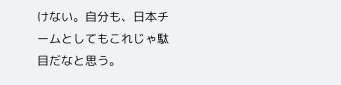けない。自分も、日本チームとしてもこれじゃ駄目だなと思う。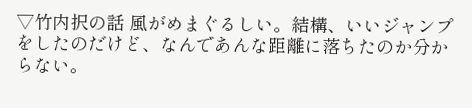▽竹内択の話 風がめまぐるしい。結構、いいジャンプをしたのだけど、なんであんな距離に落ちたのか分からない。